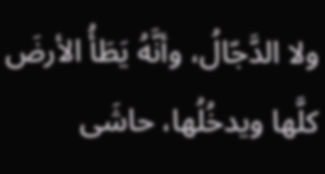ولا الدَّجّالُ، وأنَّهُ يَطَأُ الأرضَ كلَّها ويدخُلُها، حاشَى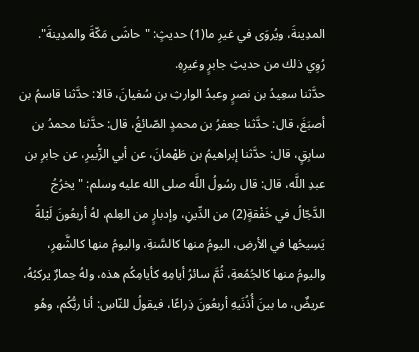المدِينةَ، ويُروَى في غيرِ ما(1) حديثٍ: "حاشَى مَكّةَ والمدِينةَ". رُوِي ذلك من حديثِ جابرٍ وغيرِهِ.
حدَّثنا سعِيدُ بن نصرٍ وعبدُ الوارثِ بن سُفيانَ، قالا: حدَّثنا قاسمُ بن أصبَغَ، قال: حدَّثنا جعفرُ بن محمدٍ الصّائغُ، قال: حدَّثنا محمدُ بن سابِقٍ، قال: حدَّثنا إبراهيمُ بن طَهْمانَ، عن أبي الزُّبيرِ، عن جابرِ بن عبدِ اللَّه، قال: قال رسُولُ اللَّه صلى الله عليه وسلم: "يخرُجُ الدَّجّالُ في خَفْقةٍ(2) من الدِّينِ، وإدبارٍ من العِلم، لهُ أربعُونَ لَيْلةً يَسِيحُها في الأرضِ، اليومُ منها كالسَّنةِ، واليومُ منها كالشَّهرِ، واليومُ منها كالجُمُعةِ، ثُمَّ سائرُ أيامِهِ كأيامِكُم هذه، ولهُ حِمارٌ يركبُهُ، عريضٌ، ما بينَ أُذُنَيهِ أربعُونَ ذِراعًا، فيقولُ للنّاسِ: أنا ربُّكُم، وهُو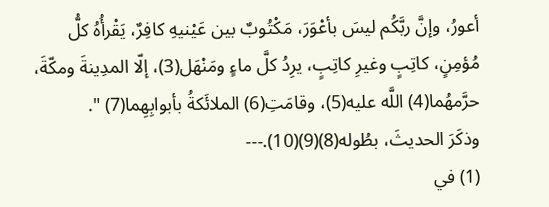أعورُ، وإنَّ ربَّكُم ليسَ بأعْوَرَ، مَكْتُوبٌ بين عَيْنيهِ كافِرٌ، يَقْرأُهُ كلُّ مُؤمِنٍ، كاتِبٍ وغيرِ كاتِبٍ، يرِدُ كلَّ ماءٍ ومَنْهَل(3)، إلّا المدِينةَ ومكّةَ، حرَّمهُما(4) اللَّه عليه(5)، وقامَتِ(6) الملائَكةُ بأبوابِهِما(7) ".
وذكَرَ الحديثَ، بطُوله(8)(9)(10).---
(1) في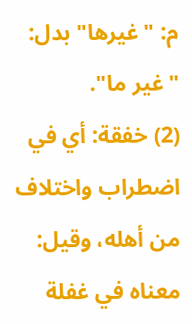م: "غيرها" بدل: "غير ما".
(2) خفقة: أي في اضطراب واختلاف من أهله، وقيل: معناه في غفلة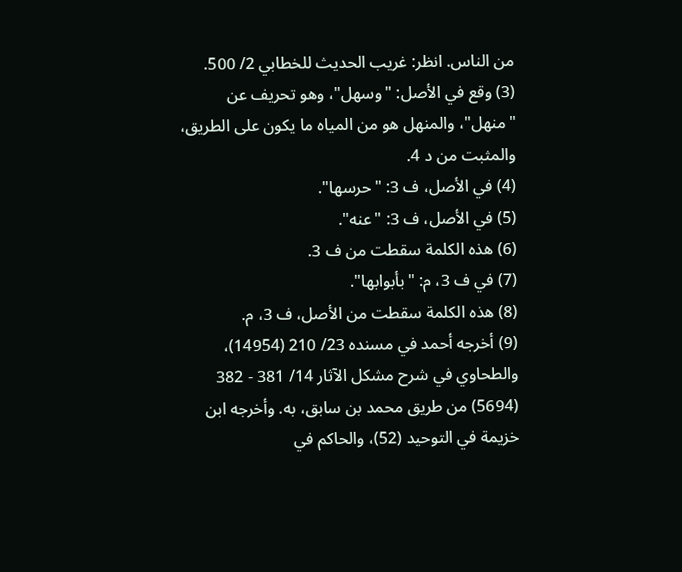من الناس. انظر: غريب الحديث للخطابي 2/ 500.
(3) وقع في الأصل: "وسهل"، وهو تحريف عن "منهل"، والمنهل هو من المياه ما يكون على الطريق، والمثبت من د 4.
(4) في الأصل، ف 3: "حرسها".
(5) في الأصل، ف 3: "عنه".
(6) هذه الكلمة سقطت من ف 3.
(7) في ف 3، م: "بأبوابها".
(8) هذه الكلمة سقطت من الأصل، ف 3، م.
(9) أخرجه أحمد في مسنده 23/ 210 (14954)، والطحاوي في شرح مشكل الآثار 14/ 381 - 382 (5694) من طريق محمد بن سابق، به. وأخرجه ابن خزيمة في التوحيد (52)، والحاكم في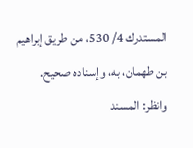المستدرك 4/ 530، من طريق إبراهيم بن طهمان، به، وإسناده صحيح. وانظر: المسند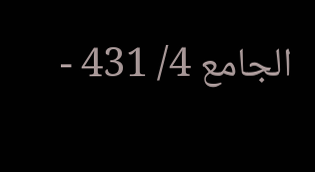الجامع 4/ 431 -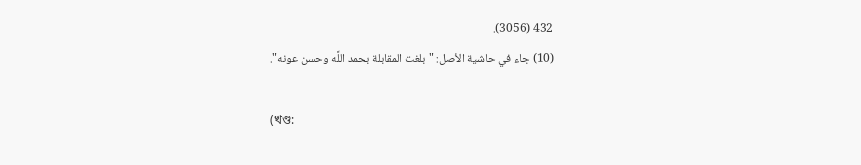432 (3056).
(10) جاء في حاشية الأصل: "بلغت المقابلة بحمد اللَّه وحسن عونه".

(খণ্ড: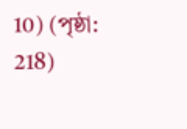10) (পৃষ্ঠা: 218)